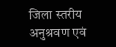जिला स्तरीय अनुश्रवण एवं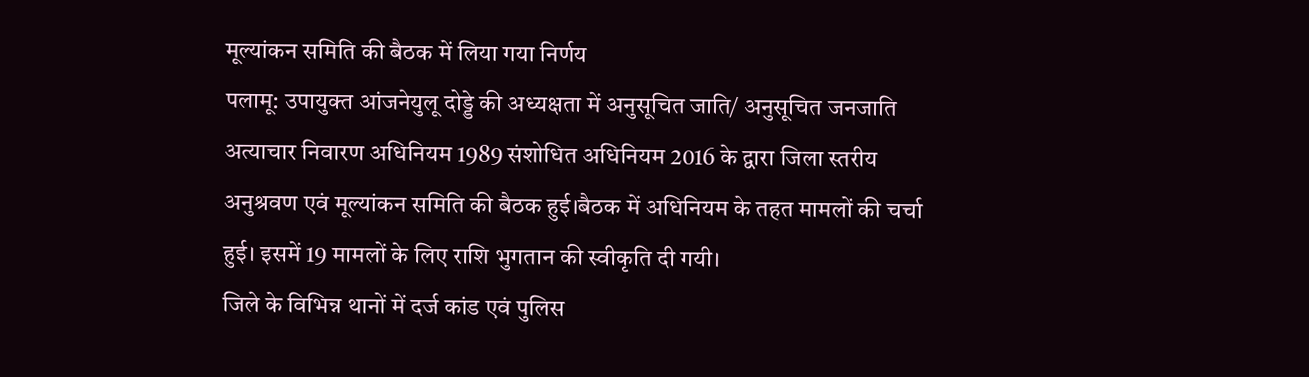मूल्यांकन समिति की बैठक में लिया गया निर्णय
पलामू: उपायुक्त आंजनेयुलू दोड्डे की अध्यक्षता में अनुसूचित जाति/ अनुसूचित जनजाति अत्याचार निवारण अधिनियम 1989 संशोधित अधिनियम 2016 के द्वारा जिला स्तरीय अनुश्रवण एवं मूल्यांकन समिति की बैठक हुई।बैठक में अधिनियम के तहत मामलों की चर्चा हुई। इसमें 19 मामलों के लिए राशि भुगतान की स्वीकृति दी गयी।
जिले के विभिन्न थानों में दर्ज कांड एवं पुलिस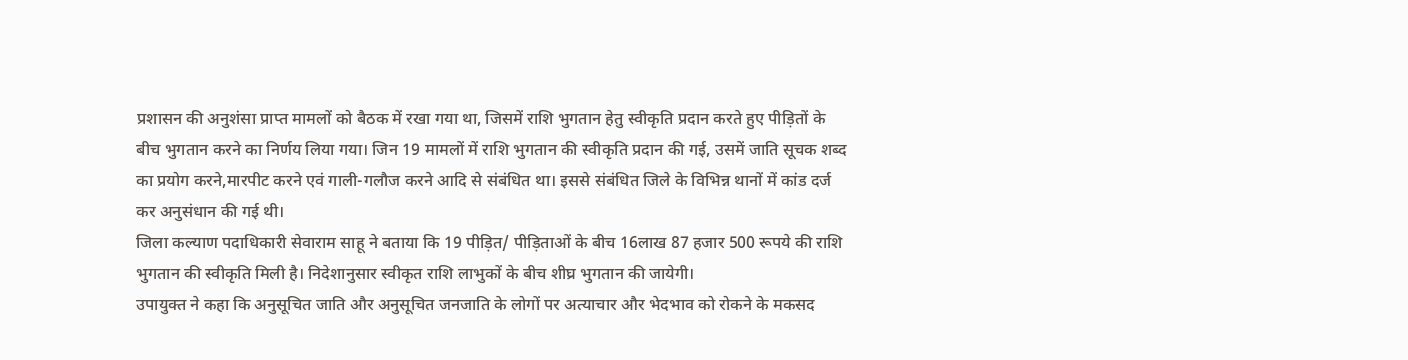प्रशासन की अनुशंसा प्राप्त मामलों को बैठक में रखा गया था, जिसमें राशि भुगतान हेतु स्वीकृति प्रदान करते हुए पीड़ितों के बीच भुगतान करने का निर्णय लिया गया। जिन 19 मामलों में राशि भुगतान की स्वीकृति प्रदान की गई, उसमें जाति सूचक शब्द का प्रयोग करने,मारपीट करने एवं गाली-गलौज करने आदि से संबंधित था। इससे संबंधित जिले के विभिन्न थानों में कांड दर्ज कर अनुसंधान की गई थी।
जिला कल्याण पदाधिकारी सेवाराम साहू ने बताया कि 19 पीड़ित/ पीड़िताओं के बीच 16लाख 87 हजार 500 रूपये की राशि भुगतान की स्वीकृति मिली है। निदेशानुसार स्वीकृत राशि लाभुकों के बीच शीघ्र भुगतान की जायेगी।
उपायुक्त ने कहा कि अनुसूचित जाति और अनुसूचित जनजाति के लोगों पर अत्याचार और भेदभाव को रोकने के मकसद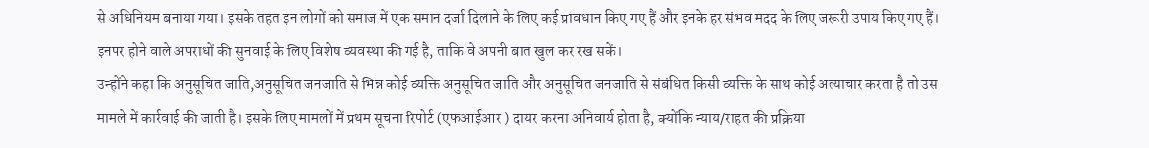से अधिनियम बनाया गया। इसके तहत इन लोगों को समाज में एक समान दर्जा दिलाने के लिए कई प्रावधान किए गए हैं और इनके हर संभव मदद के लिए जरूरी उपाय किए गए हैं। इनपर होने वाले अपराधों की सुनवाई के लिए विशेष व्यवस्था की गई है, ताकि वे अपनी बात खुल कर रख सकें।
उन्होंने कहा कि अनुसूचित जाति,अनुसूचित जनजाति से भिन्न कोई व्यक्ति अनुसूचित जाति और अनुसूचित जनजाति से संबंधित किसी व्यक्ति के साथ कोई अत्याचार करता है तो उस मामले में कार्रवाई की जाती है। इसके लिए मामलों में प्रथम सूचना रिपोर्ट (एफआईआर ) दायर करना अनिवार्य होता है, क्योंकि न्याय/राहत की प्रक्रिया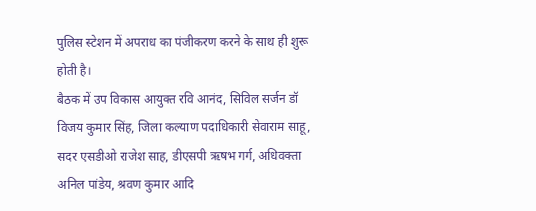पुलिस स्टेशन में अपराध का पंजीकरण करने के साथ ही शुरू होती है।
बैठक में उप विकास आयुक्त रवि आनंद, सिविल सर्जन डॉ विजय कुमार सिंह, जिला कल्याण पदाधिकारी सेवाराम साहू, सदर एसडीओ राजेश साह, डीएसपी ऋषभ गर्ग, अधिवक्ता अनिल पांडेय, श्रवण कुमार आदि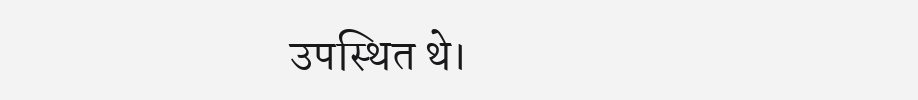उपस्थित थे।